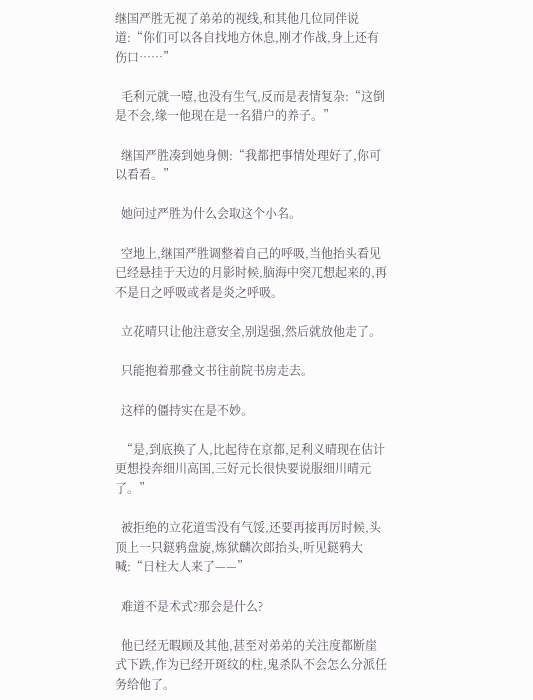继国严胜无视了弟弟的视线,和其他几位同伴说道:“你们可以各自找地方休息,刚才作战,身上还有伤口……”

  毛利元就一噎,也没有生气,反而是表情复杂:“这倒是不会,缘一他现在是一名猎户的养子。”

  继国严胜凑到她身侧:“我都把事情处理好了,你可以看看。”

  她问过严胜为什么会取这个小名。

  空地上,继国严胜调整着自己的呼吸,当他抬头看见已经悬挂于天边的月影时候,脑海中突兀想起来的,再不是日之呼吸或者是炎之呼吸。

  立花晴只让他注意安全,别逞强,然后就放他走了。

  只能抱着那叠文书往前院书房走去。

  这样的僵持实在是不妙。

  “是,到底换了人,比起待在京都,足利义晴现在估计更想投奔细川高国,三好元长很快要说服细川晴元了。”

  被拒绝的立花道雪没有气馁,还要再接再厉时候,头顶上一只鎹鸦盘旋,炼狱麟次郎抬头,听见鎹鸦大喊:“日柱大人来了——”

  难道不是术式?那会是什么?

  他已经无暇顾及其他,甚至对弟弟的关注度都断崖式下跌,作为已经开斑纹的柱,鬼杀队不会怎么分派任务给他了。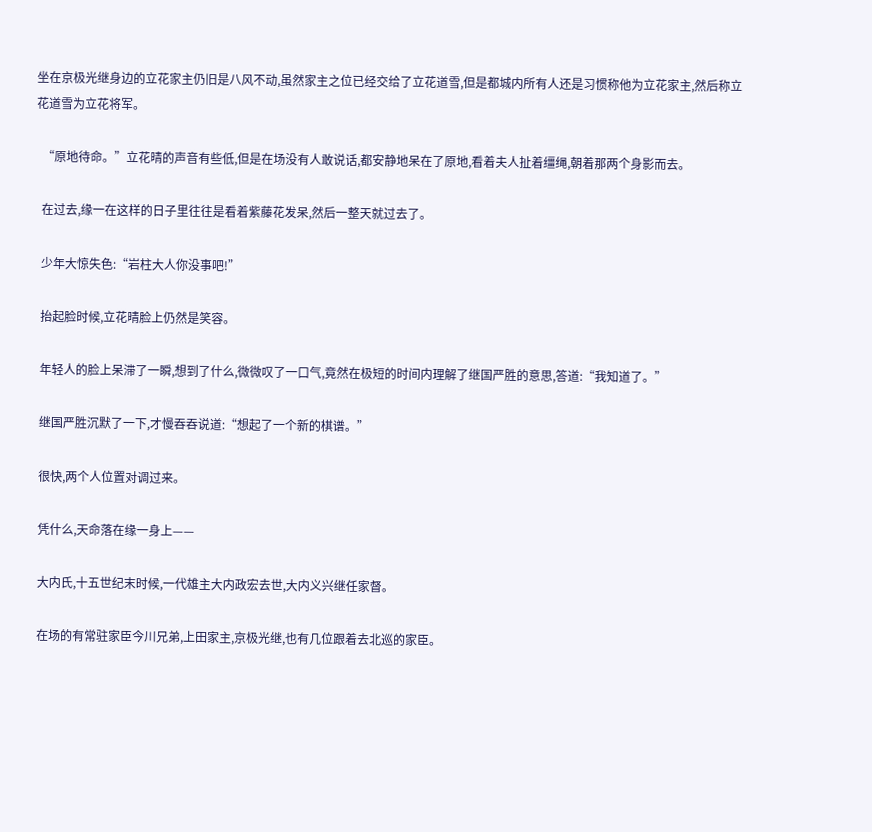坐在京极光继身边的立花家主仍旧是八风不动,虽然家主之位已经交给了立花道雪,但是都城内所有人还是习惯称他为立花家主,然后称立花道雪为立花将军。

  “原地待命。”立花晴的声音有些低,但是在场没有人敢说话,都安静地呆在了原地,看着夫人扯着缰绳,朝着那两个身影而去。

  在过去,缘一在这样的日子里往往是看着紫藤花发呆,然后一整天就过去了。

  少年大惊失色:“岩柱大人你没事吧!”

  抬起脸时候,立花晴脸上仍然是笑容。

  年轻人的脸上呆滞了一瞬,想到了什么,微微叹了一口气,竟然在极短的时间内理解了继国严胜的意思,答道:“我知道了。”

  继国严胜沉默了一下,才慢吞吞说道:“想起了一个新的棋谱。”

  很快,两个人位置对调过来。

  凭什么,天命落在缘一身上——

  大内氏,十五世纪末时候,一代雄主大内政宏去世,大内义兴继任家督。

  在场的有常驻家臣今川兄弟,上田家主,京极光继,也有几位跟着去北巡的家臣。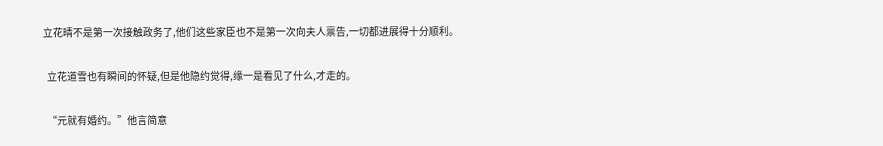立花晴不是第一次接触政务了,他们这些家臣也不是第一次向夫人禀告,一切都进展得十分顺利。

  立花道雪也有瞬间的怀疑,但是他隐约觉得,缘一是看见了什么,才走的。

  “元就有婚约。”他言简意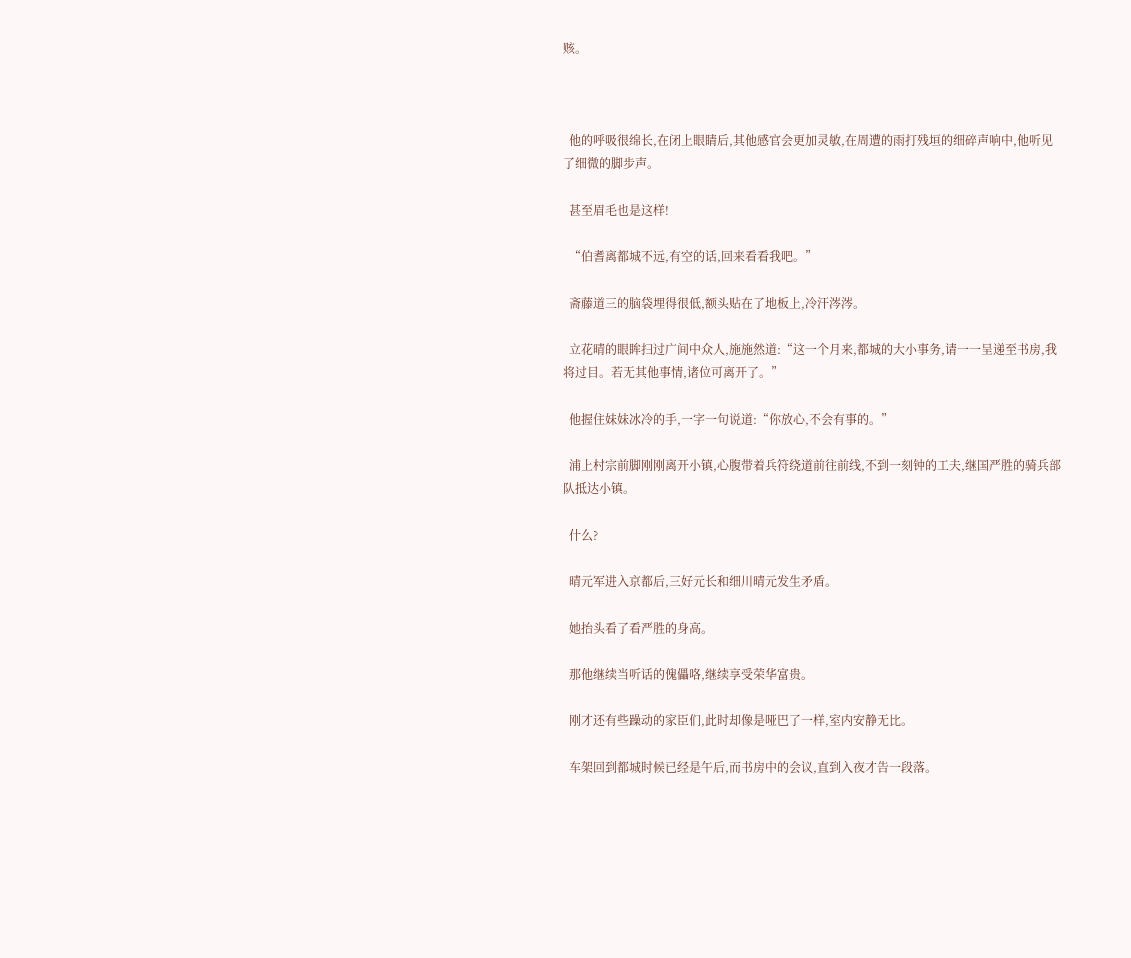赅。



  他的呼吸很绵长,在闭上眼睛后,其他感官会更加灵敏,在周遭的雨打残垣的细碎声响中,他听见了细微的脚步声。

  甚至眉毛也是这样!

  “伯耆离都城不远,有空的话,回来看看我吧。”

  斋藤道三的脑袋埋得很低,额头贴在了地板上,冷汗涔涔。

  立花晴的眼眸扫过广间中众人,施施然道:“这一个月来,都城的大小事务,请一一呈递至书房,我将过目。若无其他事情,诸位可离开了。”

  他握住妹妹冰冷的手,一字一句说道:“你放心,不会有事的。”

  浦上村宗前脚刚刚离开小镇,心腹带着兵符绕道前往前线,不到一刻钟的工夫,继国严胜的骑兵部队抵达小镇。

  什么?

  晴元军进入京都后,三好元长和细川晴元发生矛盾。

  她抬头看了看严胜的身高。

  那他继续当听话的傀儡咯,继续享受荣华富贵。

  刚才还有些躁动的家臣们,此时却像是哑巴了一样,室内安静无比。

  车架回到都城时候已经是午后,而书房中的会议,直到入夜才告一段落。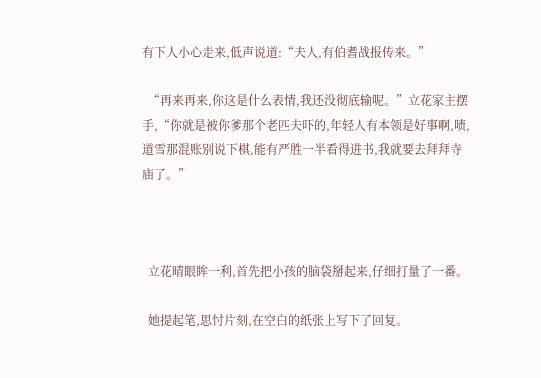有下人小心走来,低声说道:“夫人,有伯耆战报传来。”

  “再来再来,你这是什么表情,我还没彻底输呢。”立花家主摆手,“你就是被你爹那个老匹夫吓的,年轻人有本领是好事啊,啧,道雪那混账别说下棋,能有严胜一半看得进书,我就要去拜拜寺庙了。”



  立花晴眼眸一利,首先把小孩的脑袋掰起来,仔细打量了一番。

  她提起笔,思忖片刻,在空白的纸张上写下了回复。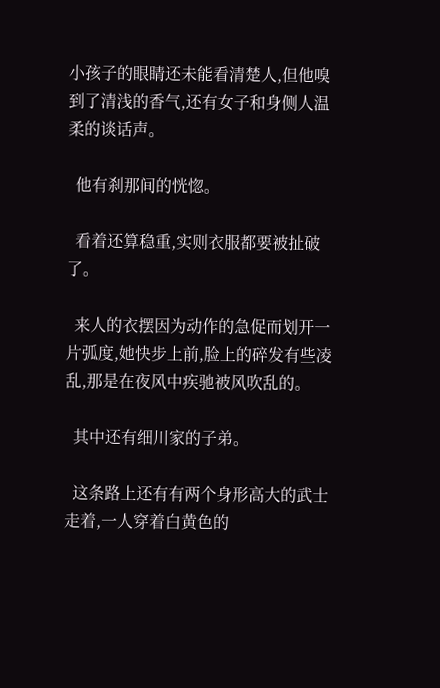小孩子的眼睛还未能看清楚人,但他嗅到了清浅的香气,还有女子和身侧人温柔的谈话声。

  他有刹那间的恍惚。

  看着还算稳重,实则衣服都要被扯破了。

  来人的衣摆因为动作的急促而划开一片弧度,她快步上前,脸上的碎发有些凌乱,那是在夜风中疾驰被风吹乱的。

  其中还有细川家的子弟。

  这条路上还有有两个身形高大的武士走着,一人穿着白黄色的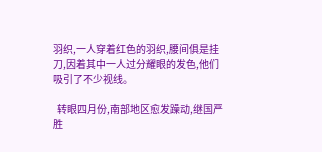羽织,一人穿着红色的羽织,腰间俱是挂刀,因着其中一人过分耀眼的发色,他们吸引了不少视线。

  转眼四月份,南部地区愈发躁动,继国严胜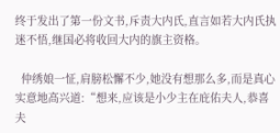终于发出了第一份文书,斥责大内氏,直言如若大内氏执迷不悟,继国必将收回大内的旗主资格。

  仲绣娘一怔,肩膀松懈不少,她没有想那么多,而是真心实意地高兴道:“想来,应该是小少主在庇佑夫人,恭喜夫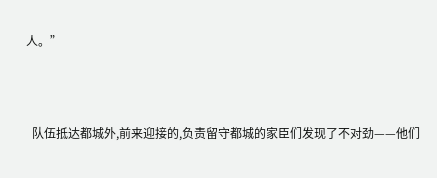人。”



  队伍抵达都城外,前来迎接的,负责留守都城的家臣们发现了不对劲——他们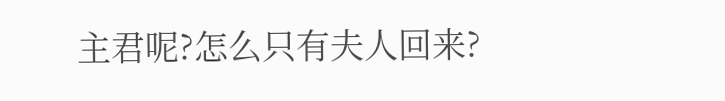主君呢?怎么只有夫人回来?